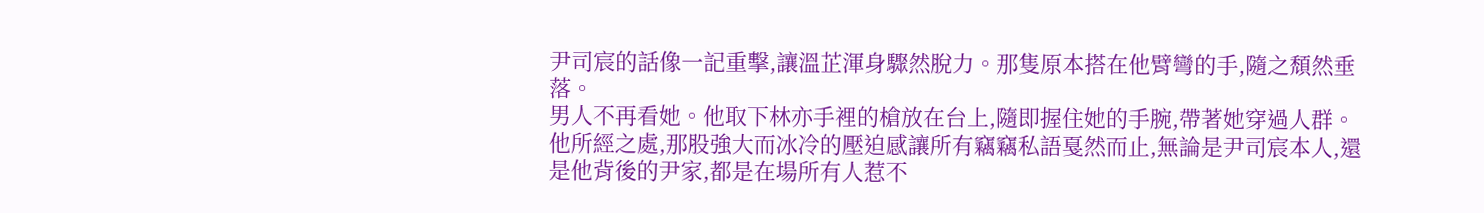尹司宸的話像一記重擊,讓溫芷渾身驟然脫力。那隻原本搭在他臂彎的手,隨之頹然垂落。
男人不再看她。他取下林亦手裡的槍放在台上,隨即握住她的手腕,帶著她穿過人群。
他所經之處,那股強大而冰冷的壓迫感讓所有竊竊私語戛然而止,無論是尹司宸本人,還是他背後的尹家,都是在場所有人惹不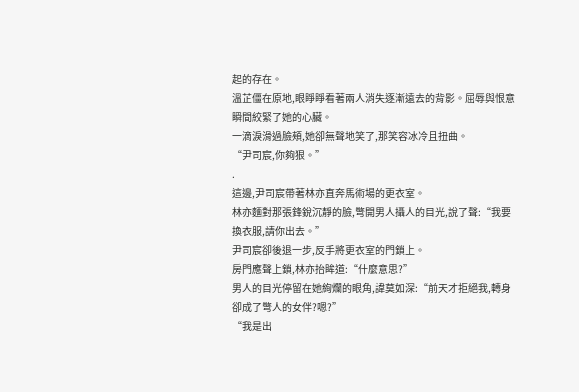起的存在。
溫芷僵在原地,眼睜睜看著兩人消失逐漸遠去的背影。屈辱與恨意瞬間絞緊了她的心臟。
一滴淚滑過臉頰,她卻無聲地笑了,那笑容冰冷且扭曲。
“尹司宸,你夠狠。”
.
這邊,尹司宸帶著林亦直奔馬術場的更衣室。
林亦麵對那張鋒銳沉靜的臉,彆開男人攝人的目光,說了聲:“我要換衣服,請你出去。”
尹司宸卻後退一步,反手將更衣室的門鎖上。
房門應聲上鎖,林亦抬眸道:“什麼意思?”
男人的目光停留在她絢爛的眼角,諱莫如深:“前天才拒絕我,轉身卻成了彆人的女伴?嗯?”
“我是出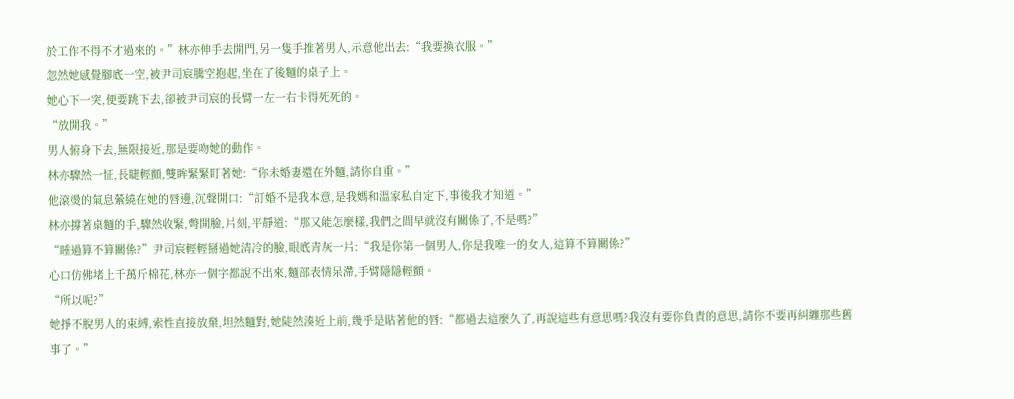於工作不得不才過來的。”林亦伸手去開門,另一隻手推著男人,示意他出去:“我要換衣服。”
忽然她感覺腳底一空,被尹司宸騰空抱起,坐在了後麵的桌子上。
她心下一突,便要跳下去,卻被尹司宸的長臂一左一右卡得死死的。
“放開我。”
男人俯身下去,無限接近,那是要吻她的動作。
林亦驟然一怔,長睫輕顫,雙眸緊緊盯著她:“你未婚妻還在外麵,請你自重。”
他滾燙的氣息縈繞在她的唇邊,沉聲開口:“訂婚不是我本意,是我媽和溫家私自定下,事後我才知道。”
林亦撐著桌麵的手,驟然收緊,彆開臉,片刻,平靜道:“那又能怎麼樣,我們之間早就沒有關係了,不是嗎?”
“睡過算不算關係?”尹司宸輕輕掰過她清冷的臉,眼底青灰一片:“我是你第一個男人,你是我唯一的女人,這算不算關係?”
心口仿佛堵上千萬斤棉花,林亦一個字都說不出來,麵部表情呆滯,手臂隱隱輕顫。
“所以呢?”
她掙不脫男人的束縛,索性直接放棄,坦然麵對,她陡然湊近上前,幾乎是貼著他的唇:“都過去這麼久了,再說這些有意思嗎?我沒有要你負責的意思,請你不要再糾纏那些舊事了。”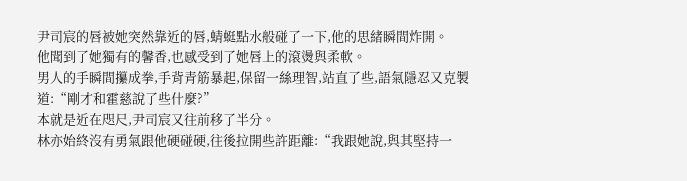尹司宸的唇被她突然靠近的唇,蜻蜓點水般碰了一下,他的思緒瞬間炸開。
他聞到了她獨有的馨香,也感受到了她唇上的滾燙與柔軟。
男人的手瞬間攥成拳,手背青筋暴起,保留一絲理智,站直了些,語氣隱忍又克製道:“剛才和霍慈說了些什麼?”
本就是近在咫尺,尹司宸又往前移了半分。
林亦始終沒有勇氣跟他硬碰硬,往後拉開些許距離:“我跟她說,與其堅持一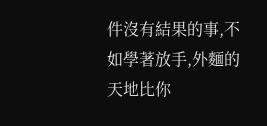件沒有結果的事,不如學著放手,外麵的天地比你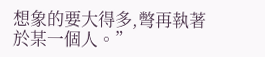想象的要大得多,彆再執著於某一個人。”